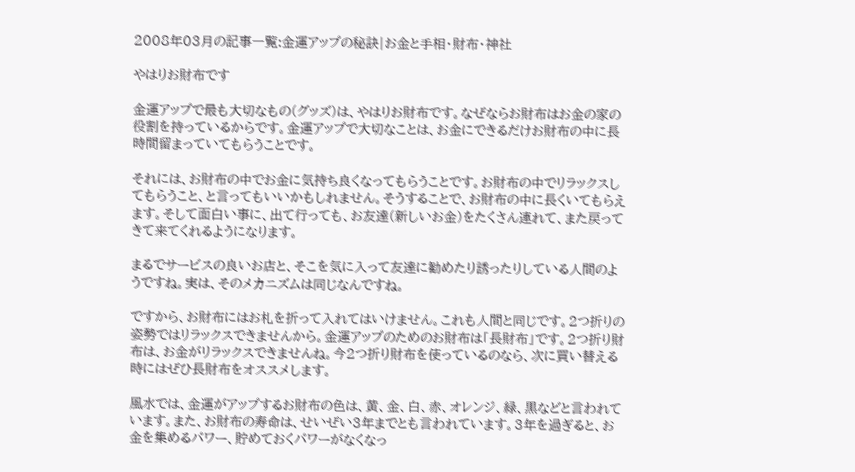2008年03月の記事一覧:金運アップの秘訣|お金と手相・財布・神社

やはりお財布です

金運アップで最も大切なもの(グッズ)は、やはりお財布です。なぜならお財布はお金の家の役割を持っているからです。金運アップで大切なことは、お金にできるだけお財布の中に長時間留まっていてもらうことです。

それには、お財布の中でお金に気持ち良くなってもらうことです。お財布の中でリラックスしてもらうこと、と言ってもいいかもしれません。そうすることで、お財布の中に長くいてもらえます。そして面白い事に、出て行っても、お友達(新しいお金)をたくさん連れて、また戻ってきて来てくれるようになります。

まるでサービスの良いお店と、そこを気に入って友達に勧めたり誘ったりしている人間のようですね。実は、そのメカニズムは同じなんですね。

ですから、お財布にはお札を折って入れてはいけません。これも人間と同じです。2つ折りの姿勢ではリラックスできませんから。金運アップのためのお財布は「長財布」です。2つ折り財布は、お金がリラックスできませんね。今2つ折り財布を使っているのなら、次に買い替える時にはぜひ長財布をオススメします。

風水では、金運がアップするお財布の色は、黄、金、白、赤、オレンジ、緑、黒などと言われています。また、お財布の寿命は、せいぜい3年までとも言われています。3年を過ぎると、お金を集めるパワー、貯めておくパワーがなくなっ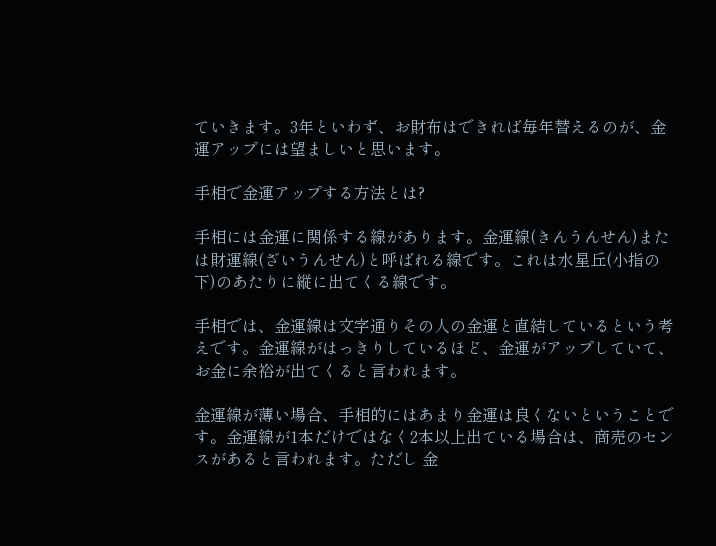ていきます。3年といわず、お財布はできれば毎年替えるのが、金運アップには望ましいと思います。

手相で金運アップする方法とは?

手相には金運に関係する線があります。金運線(きんうんせん)または財運線(ざいうんせん)と呼ばれる線です。これは水星丘(小指の下)のあたりに縦に出てくる線です。

手相では、金運線は文字通りその人の金運と直結しているという考えです。金運線がはっきりしているほど、金運がアップしていて、お金に余裕が出てくると言われます。

金運線が薄い場合、手相的にはあまり金運は良くないということです。金運線が1本だけではなく2本以上出ている場合は、商売のセンスがあると言われます。ただし 金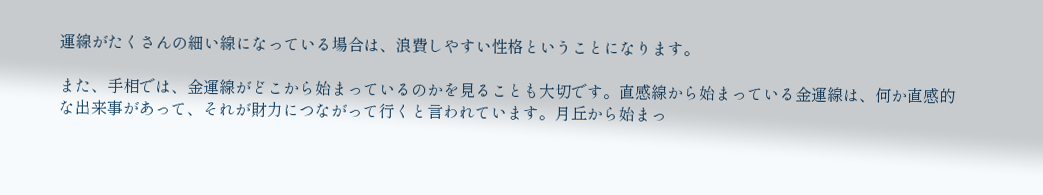運線がたくさんの細い線になっている場合は、浪費しやすい性格ということになります。

また、手相では、金運線がどこから始まっているのかを見ることも大切です。直感線から始まっている金運線は、何か直感的な出来事があって、それが財力につながって行くと言われています。月丘から始まっ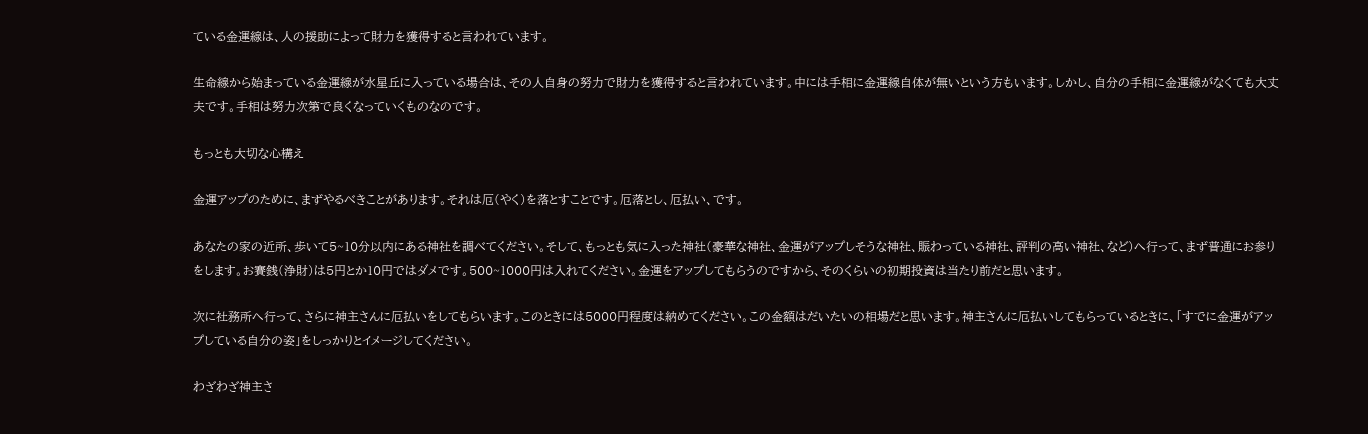ている金運線は、人の援助によって財力を獲得すると言われています。

生命線から始まっている金運線が水星丘に入っている場合は、その人自身の努力で財力を獲得すると言われています。中には手相に金運線自体が無いという方もいます。しかし、自分の手相に金運線がなくても大丈夫です。手相は努力次第で良くなっていくものなのです。

もっとも大切な心構え

金運アップのために、まずやるべきことがあります。それは厄(やく)を落とすことです。厄落とし、厄払い、です。

あなたの家の近所、歩いて5~10分以内にある神社を調べてください。そして、もっとも気に入った神社(豪華な神社、金運がアップしそうな神社、賑わっている神社、評判の高い神社、など)へ行って、まず普通にお参りをします。お賽銭(浄財)は5円とか10円ではダメです。500~1000円は入れてください。金運をアップしてもらうのですから、そのくらいの初期投資は当たり前だと思います。

次に社務所へ行って、さらに神主さんに厄払いをしてもらいます。このときには5000円程度は納めてください。この金額はだいたいの相場だと思います。神主さんに厄払いしてもらっているときに、「すでに金運がアップしている自分の姿」をしっかりとイメージしてください。

わざわざ神主さ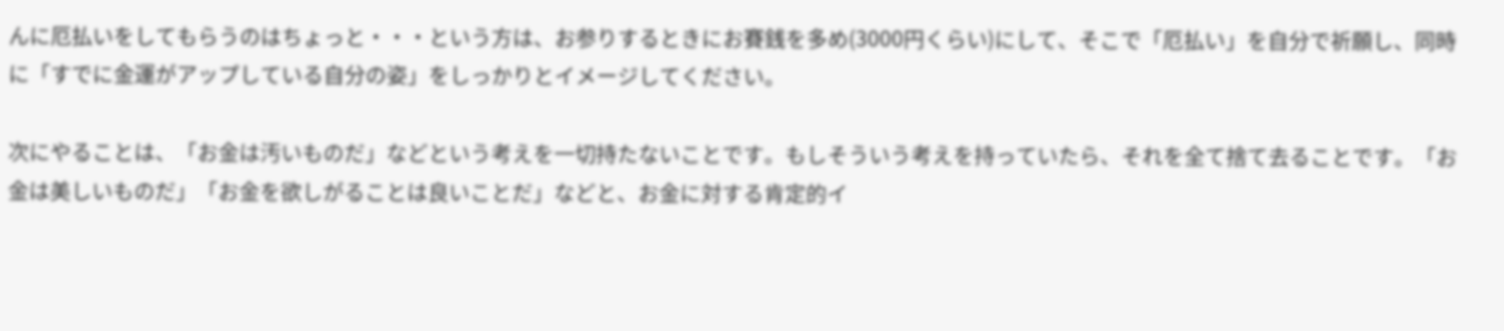んに厄払いをしてもらうのはちょっと・・・という方は、お参りするときにお賽銭を多め(3000円くらい)にして、そこで「厄払い」を自分で祈願し、同時に「すでに金運がアップしている自分の姿」をしっかりとイメージしてください。

次にやることは、「お金は汚いものだ」などという考えを一切持たないことです。もしそういう考えを持っていたら、それを全て捨て去ることです。「お金は美しいものだ」「お金を欲しがることは良いことだ」などと、お金に対する肯定的イ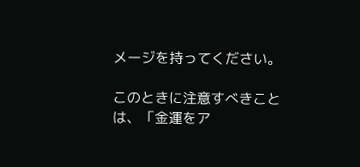メージを持ってください。

このときに注意すべきことは、「金運をア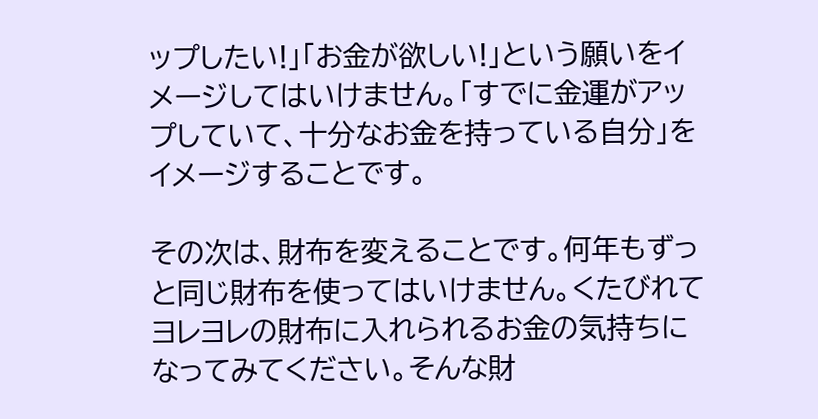ップしたい!」「お金が欲しい!」という願いをイメージしてはいけません。「すでに金運がアップしていて、十分なお金を持っている自分」をイメージすることです。

その次は、財布を変えることです。何年もずっと同じ財布を使ってはいけません。くたびれてヨレヨレの財布に入れられるお金の気持ちになってみてください。そんな財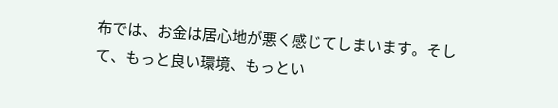布では、お金は居心地が悪く感じてしまいます。そして、もっと良い環境、もっとい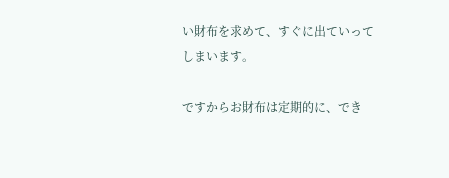い財布を求めて、すぐに出ていってしまいます。

ですからお財布は定期的に、でき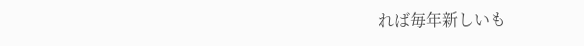れば毎年新しいも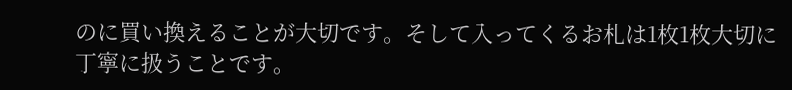のに買い換えることが大切です。そして入ってくるお札は1枚1枚大切に丁寧に扱うことです。